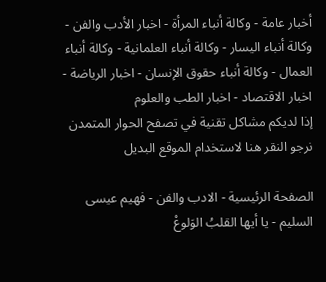أخبار عامة - وكالة أنباء المرأة - اخبار الأدب والفن - وكالة أنباء اليسار - وكالة أنباء العلمانية - وكالة أنباء العمال - وكالة أنباء حقوق الإنسان - اخبار الرياضة - اخبار الاقتصاد - اخبار الطب والعلوم
إذا لديكم مشاكل تقنية في تصفح الحوار المتمدن نرجو النقر هنا لاستخدام الموقع البديل

الصفحة الرئيسية - الادب والفن - فهيم عيسى السليم - يا أيها القلبُ الوَلوعْ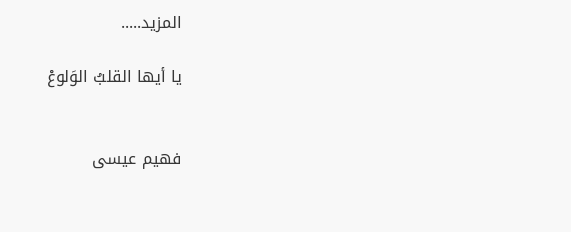المزيد.....

يا أيها القلبُ الوَلوعْ


فهيم عيسى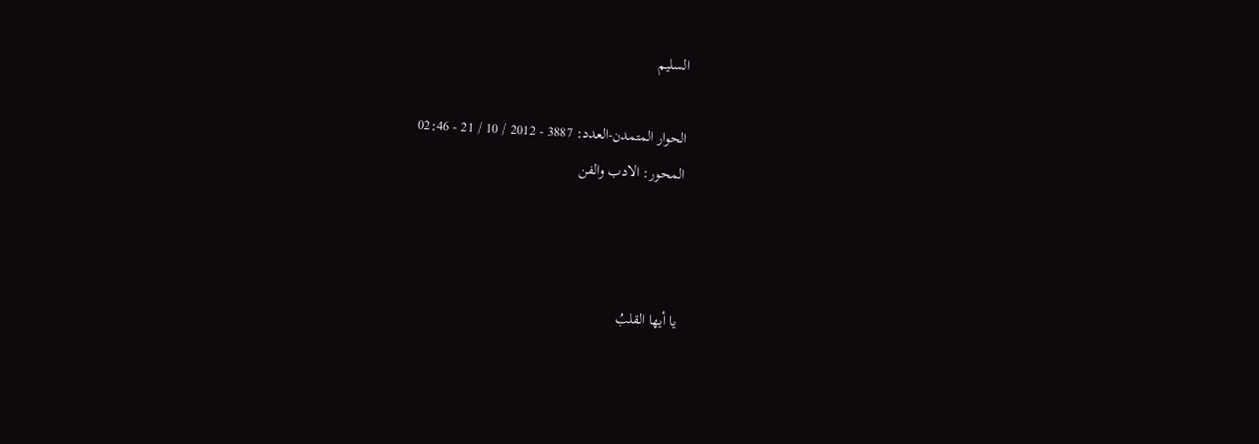السليم

الحوار المتمدن-العدد: 3887 - 2012 / 10 / 21 - 02:46
المحور: الادب والفن



يا أيها القلبُ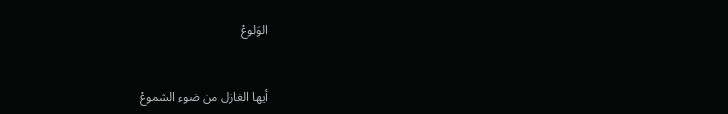الوَلوعْ


أيها الغازل من ضوء الشموعْ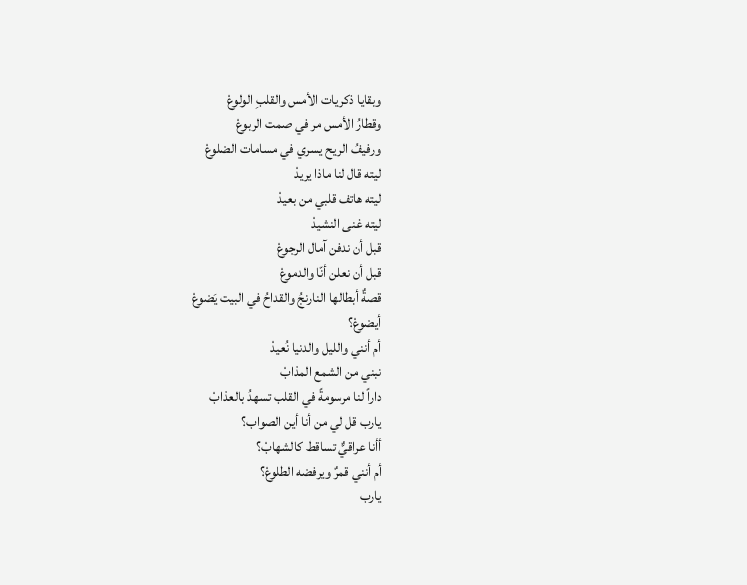وبقايا ذكريات الأمس والقلبِ الولوعْ
وقطارُ الأمس مر في صمت الربوعْ
ورفيفُ الريح يسري في مسامات الضلوعْ
ليته قال لنا ماذا يريدْ
ليته هاتف قلبي من بعيدْ
ليته غنى النشيدْ
قبل أن ندفن آمال الرجوعْ
قبل أن نعلن أنّا والدموعْ
قصةٌ أبطالها النارنجُ والقداحُ في البيت يَضوعْ
أيضوعْ؟
أم أنني والليل والدنيا نُعيدْ
نبني من الشمع المذابْ
داراً لنا مرسومةً في القلب تسهدُ بالعذابْ
يارب قل لي من أنا أين الصواب؟
أأنا عراقيٌّ تساقط كالشهابْ؟
أم أنني قمرٌ ويرفضه الطلوعْ؟
يارب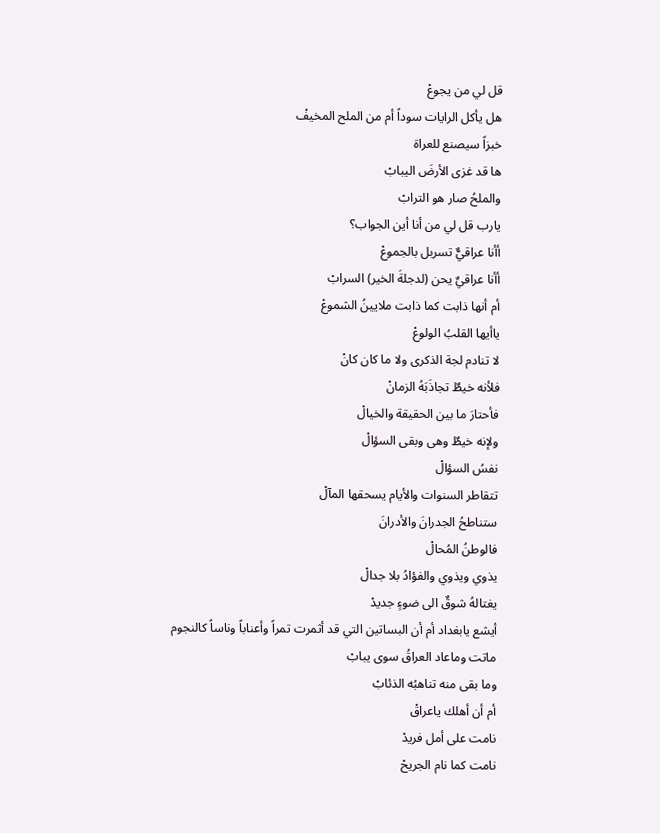قل لي من يجوعْ
هل يأكل الرايات سوداً أم من الملح المخيفْ
خبزاً سيصنع للعراة
ها قد غزى الأرضَ اليبابْ
والملحُ صار هو الترابْ
يارب قل لي من أنا أين الجواب؟
أأنا عراقيٌّ تسربل بالجموعْ
أأنا عراقيٌ يحن (لدجلةَ الخير) السرابْ
أم أنها ذابت كما ذابت ملايينُ الشموعْ
ياأيها القلبُ الولوعْ
لا تنادم لجة الذكرى ولا ما كان كانْ
فلأنه خيطٌ تجاذَبَهُ الزمانْ
فأحتارَ ما بين الحقيقة والخيالْ
ولإنه خيطٌ وهى وبقى السؤالْ
نفسُ السؤالْ
تتقاطر السنوات والأيام يسحقها المآلْ
ستناطحُ الجدرانَ والأدرانَ
فالوطنُ المُحالْ
يذوي ويذوي والفؤادُ بلا جدالْ
يغتالهُ شوقٌ الى ضوءٍ جديدْ
أيشع يابغداد أم أن البساتين التي قد أثمرت تمراً وأعناباً وناساً كالنجوم
ماتت وماعاد العراقُ سوى يبابْ
وما بقى منه تناهبُه الذئابْ
أم أن أهلك ياعراقْ
نامت على أمل فريدْ
نامت كما نام الجريحْ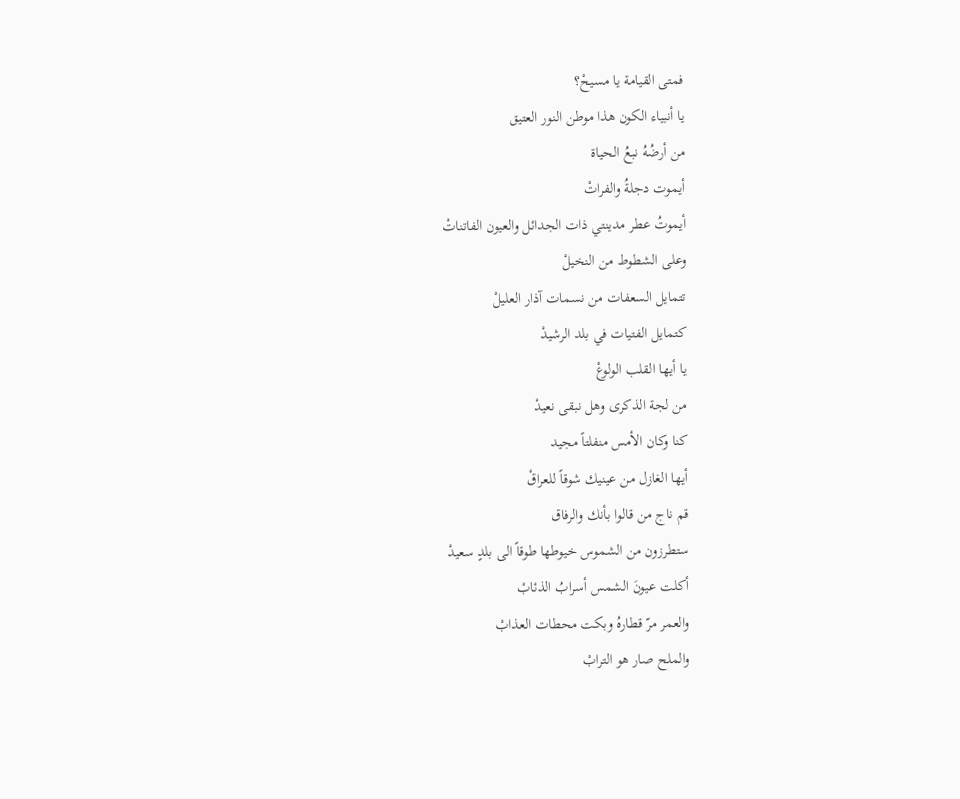فمتى القيامة يا مسيحْ؟
يا أنبياء الكون هذا موطن النور العتيق
من أرضُهُ نبعُ الحياة
أيموت دجلةُ والفراتْ
أيموتُ عطر مدينتي ذات الجدائل والعيون الفاتناتْ
وعلى الشطوط من النخيلْ
تتمايل السعفات من نسمات آذار العليلْ
كتمايل الفتيات في بلد الرشيدْ
يا أيها القلب الولوعْ
من لجة الذكرى وهل نبقى نعيدْ
كنا وكان الأمس منفلتاً مجيد
أيها الغازل من عينيك شوقاً للعراقْ
قم ناج من قالوا بأنك والرفاق
ستطرزون من الشموس خيوطها طوقاً الى بلدٍ سعيدْ
أكلت عيونَ الشمس أسرابُ الذئابْ
والعمر مرّ قطارهُ وبكت محطات العذابْ
والملح صار هو الترابْ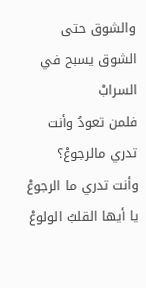والشوق حتى الشوق يسبح في السرابْ
فلمن تعودُ وأنت تدري مالرجوعْ؟
وأنت تدري ما الرجوعْ
يا أيها القلبُ الولوعْ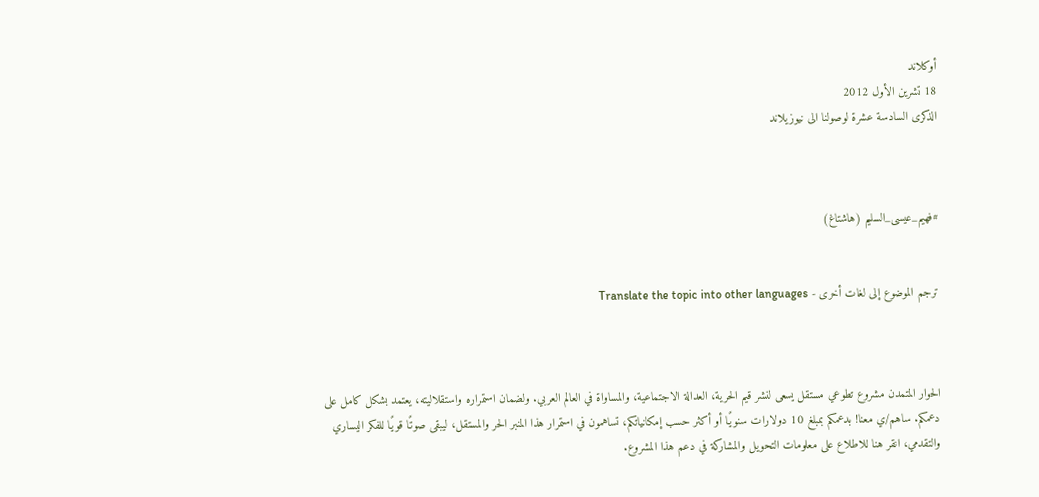أوكلاند
18 تشرين الأول 2012
الذكرى السادسة عشرة لوصولنا الى نيوزيلاند



#فهيم_عيسى_السليم (هاشتاغ)


ترجم الموضوع إلى لغات أخرى - Translate the topic into other languages



الحوار المتمدن مشروع تطوعي مستقل يسعى لنشر قيم الحرية، العدالة الاجتماعية، والمساواة في العالم العربي. ولضمان استمراره واستقلاليته، يعتمد بشكل كامل على دعمكم. ساهم/ي معنا! بدعمكم بمبلغ 10 دولارات سنويًا أو أكثر حسب إمكانياتكم، تساهمون في استمرار هذا المنبر الحر والمستقل، ليبقى صوتًا قويًا للفكر اليساري والتقدمي، انقر هنا للاطلاع على معلومات التحويل والمشاركة في دعم هذا المشروع.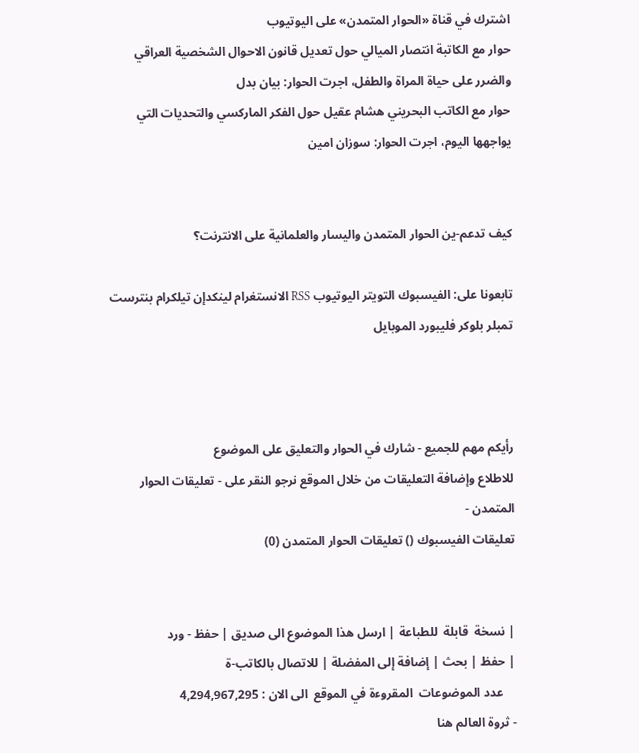اشترك في قناة «الحوار المتمدن» على اليوتيوب
حوار مع الكاتبة انتصار الميالي حول تعديل قانون الاحوال الشخصية العراقي والضرر على حياة المراة والطفل، اجرت الحوار: بيان بدل
حوار مع الكاتب البحريني هشام عقيل حول الفكر الماركسي والتحديات التي يواجهها اليوم، اجرت الحوار: سوزان امين


كيف تدعم-ين الحوار المتمدن واليسار والعلمانية على الانترنت؟

تابعونا على: الفيسبوك التويتر اليوتيوب RSS الانستغرام لينكدإن تيلكرام بنترست تمبلر بلوكر فليبورد الموبايل



رأيكم مهم للجميع - شارك في الحوار والتعليق على الموضوع
للاطلاع وإضافة التعليقات من خلال الموقع نرجو النقر على - تعليقات الحوار المتمدن -
تعليقات الفيسبوك () تعليقات الحوار المتمدن (0)


| نسخة  قابلة  للطباعة | ارسل هذا الموضوع الى صديق | حفظ - ورد
| حفظ | بحث | إضافة إلى المفضلة | للاتصال بالكاتب-ة
    عدد الموضوعات  المقروءة في الموقع  الى الان : 4,294,967,295
- ثروة العالم هنا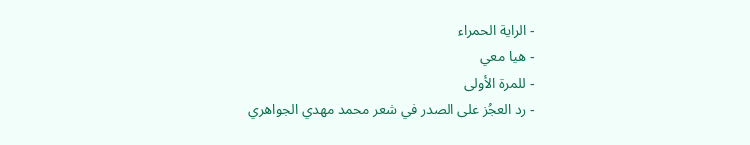- الراية الحمراء
- هيا معي
- للمرة الأولى
- رد العجُز على الصدر في شعر محمد مهدي الجواهري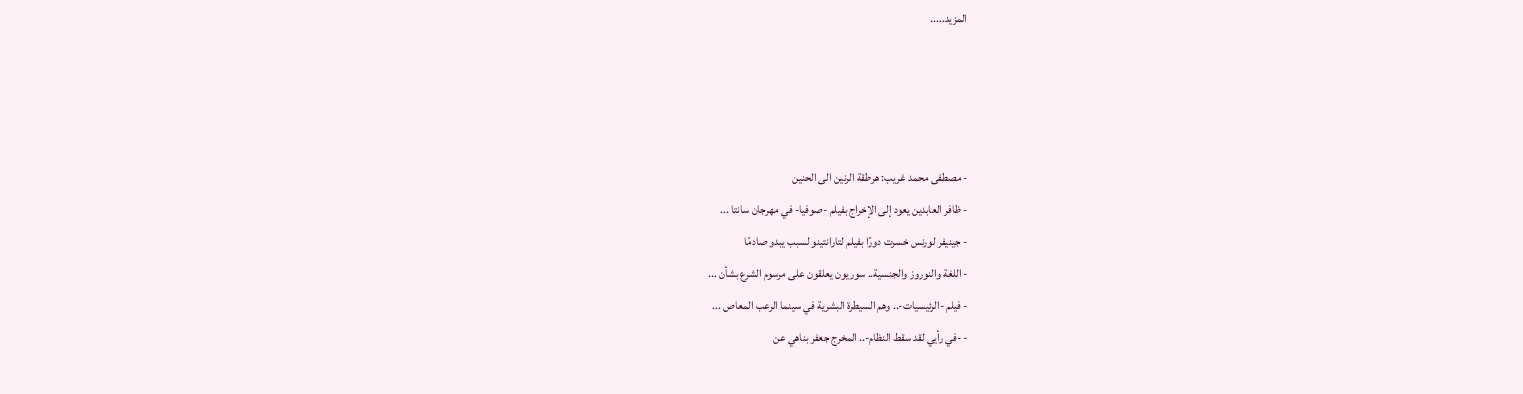المزيد.....




- مصطفى محمد غريب: هرطقة الرنين الى الحنين
- ظافر العابدين يعود إلى الإخراج بفيلم -صوفيا- في مهرجان سانتا ...
- جينيفر لورنس خسرت دورًا بفيلم لتارانتينو لسبب يبدو صادمًا
- اللغة والنوروز والجنسية.. سوريون يعلقون على مرسوم الشرع بشأن ...
- فيلم -الرئيسيات-.. وهم السيطرة البشرية في سينما الرعب المعاص ...
- -في رأيي لقد سقط النظام-.. المخرج جعفر بناهي عن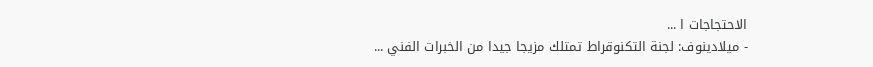الاحتجاجات ا ...
- ميلادينوف: لجنة التكنوقراط تمتلك مزيجا جيدا من الخبرات الفني ...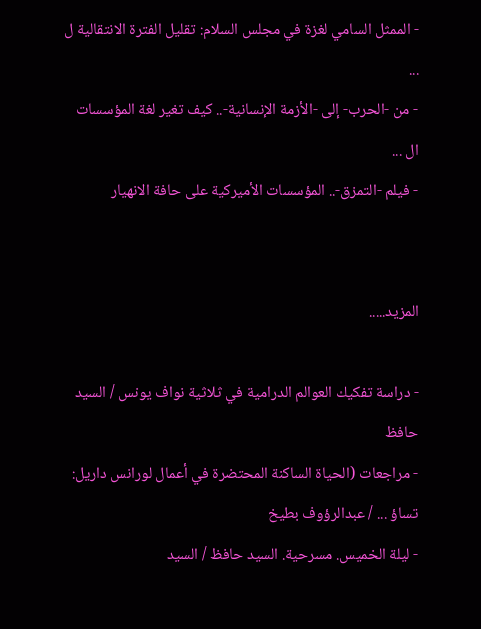- الممثل السامي لغزة في مجلس السلام: تقليل الفترة الانتقالية ل ...
- من -الحرب- إلى -الأزمة الإنسانية-.. كيف تغير لغة المؤسسات ال ...
- فيلم -التمزق-.. المؤسسات الأميركية على حافة الانهيار


المزيد.....

- دراسة تفكيك العوالم الدرامية في ثلاثية نواف يونس / السيد حافظ
- مراجعات (الحياة الساكنة المحتضرة في أعمال لورانس داريل: تساؤ ... / عبدالرؤوف بطيخ
- ليلة الخميس. مسرحية. السيد حافظ / السيد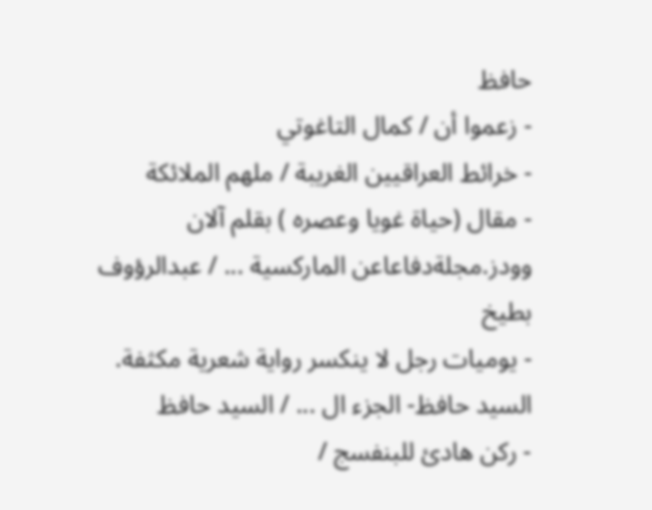حافظ
- زعموا أن / كمال التاغوتي
- خرائط العراقيين الغريبة / ملهم الملائكة
- مقال (حياة غويا وعصره ) بقلم آلان وودز.مجلةدفاعاعن الماركسية ... / عبدالرؤوف بطيخ
- يوميات رجل لا ينكسر رواية شعرية مكثفة. السيد حافظ- الجزء ال ... / السيد حافظ
- ركن هادئ للبنفسج /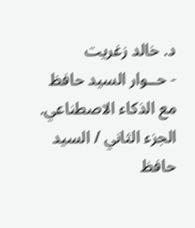د. خالد زغريت
- حــوار السيد حافظ مع الذكاء الاصطناعي. الجزء الثاني / السيد حافظ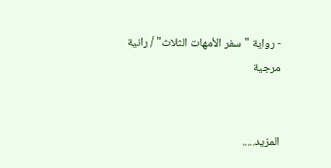- رواية "سفر الأمهات الثلاث" / رانية مرجية


المزيد.....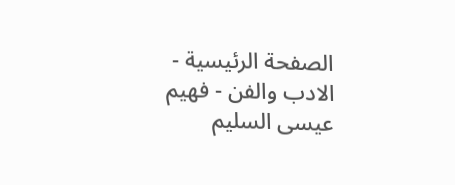الصفحة الرئيسية - الادب والفن - فهيم عيسى السليم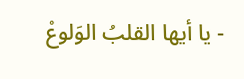- يا أيها القلبُ الوَلوعْ